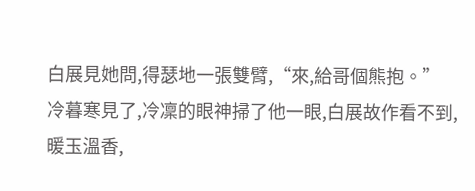白展見她問,得瑟地一張雙臂,“來,給哥個熊抱。”
冷暮寒見了,冷凜的眼神掃了他一眼,白展故作看不到,暖玉溫香,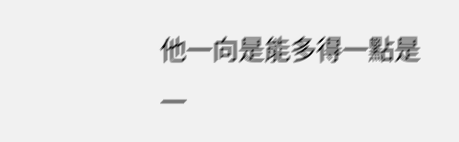他一向是能多得一點是一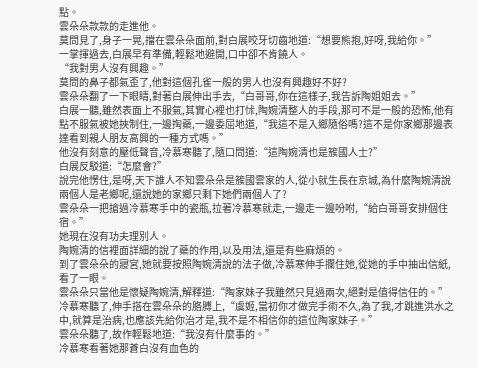點。
雲朵朵款款的走進他。
莫問見了,身子一晃,擋在雲朵朵面前,對白展咬牙切齒地道:“想要熊抱,好呀,我給你。”
一掌揮過去,白展早有準備,輕鬆地避開,口中卻不肯饒人。
“我對男人沒有興趣。”
莫問的鼻子都氣歪了,他對這個孔雀一般的男人也沒有興趣好不好?
雲朵朵翻了一下眼睛,對著白展伸出手去,“白哥哥,你在這樣子,我告訴陶姐姐去。”
白展一聽,雖然表面上不服氣,其實心裡也打怵,陶婉清整人的手段,那可不是一般的恐怖,他有點不服氣被她挾制住,一邊掏藥,一邊委屈地道,“我這不是入鄉隨俗嗎?這不是你家鄉那邊表達看到親人朋友高興的一種方式嗎。”
他沒有刻意的壓低聲音,冷慕寒聽了,隨口問道:“這陶婉清也是簇國人士?”
白展反駁道:“怎麼會?”
說完他愣住,是呀,天下誰人不知雲朵朵是簇國雲家的人,從小就生長在京城,為什麼陶婉清說兩個人是老鄉呢,還說她的家鄉只剩下她們兩個人了?
雲朵朵一把搶過冷慕寒手中的瓷瓶,拉著冷慕寒就走,一邊走一邊吩咐,“給白哥哥安排個住宿。”
她現在沒有功夫理別人。
陶婉清的信裡面詳細的說了藥的作用,以及用法,還是有些麻煩的。
到了雲朵朵的寢宮,她就要按照陶婉清說的法子做,冷慕寒伸手攔住她,從她的手中抽出信紙,看了一眼。
雲朵朵只當他是懷疑陶婉清,解釋道:“陶家妹子我雖然只見過兩次,絕對是值得信任的。”
冷慕寒聽了,伸手搭在雲朵朵的胳膊上,“虞姬,當初你才做完手術不久,為了我,才跳進洪水之中,就算是治病,也應該先給你治才是,我不是不相信你的這位陶家妹子。”
雲朵朵聽了,故作輕鬆地道:“我沒有什麼事的。”
冷慕寒看著她那蒼白沒有血色的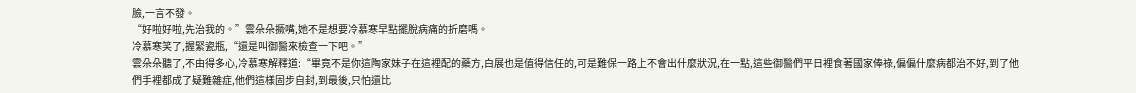臉,一言不發。
“好啦好啦,先治我的。”雲朵朵撅嘴,她不是想要冷慕寒早點擺脫病痛的折磨嗎。
冷慕寒笑了,握緊瓷瓶,“還是叫御醫來檢查一下吧。”
雲朵朵聽了,不由得多心,冷慕寒解釋道:“畢竟不是你這陶家妹子在這裡配的藥方,白展也是值得信任的,可是難保一路上不會出什麼狀況,在一點,這些御醫們平日裡食著國家俸祿,偏偏什麼病都治不好,到了他們手裡都成了疑難雜症,他們這樣固步自封,到最後,只怕還比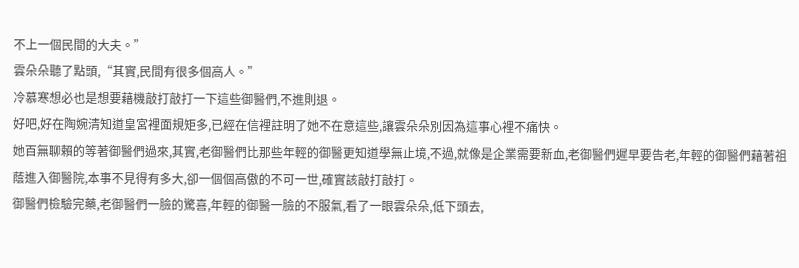不上一個民間的大夫。”
雲朵朵聽了點頭,“其實,民間有很多個高人。”
冷慕寒想必也是想要藉機敲打敲打一下這些御醫們,不進則退。
好吧,好在陶婉清知道皇宮裡面規矩多,已經在信裡註明了她不在意這些,讓雲朵朵別因為這事心裡不痛快。
她百無聊賴的等著御醫們過來,其實,老御醫們比那些年輕的御醫更知道學無止境,不過,就像是企業需要新血,老御醫們遲早要告老,年輕的御醫們藉著祖蔭進入御醫院,本事不見得有多大,卻一個個高傲的不可一世,確實該敲打敲打。
御醫們檢驗完藥,老御醫們一臉的驚喜,年輕的御醫一臉的不服氣,看了一眼雲朵朵,低下頭去,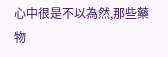心中很是不以為然,那些藥物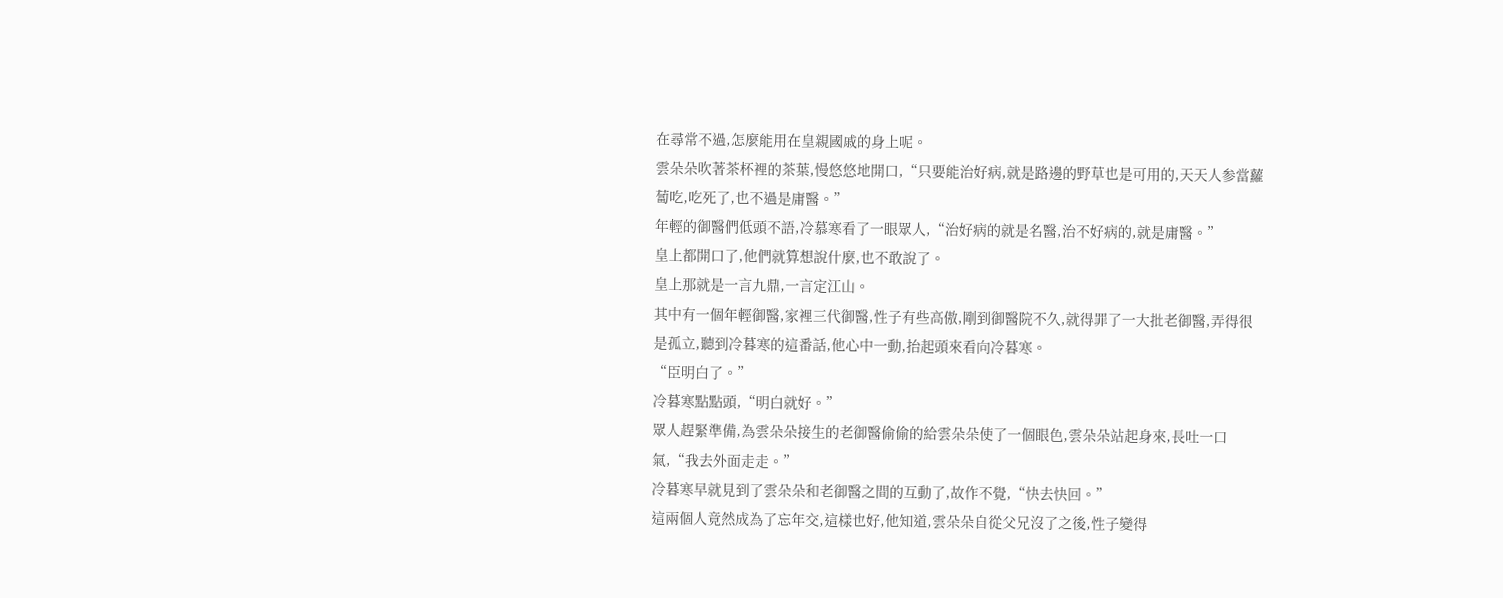在尋常不過,怎麼能用在皇親國戚的身上呢。
雲朵朵吹著茶杯裡的茶葉,慢悠悠地開口,“只要能治好病,就是路邊的野草也是可用的,天天人参當蘿蔔吃,吃死了,也不過是庸醫。”
年輕的御醫們低頭不語,冷慕寒看了一眼眾人,“治好病的就是名醫,治不好病的,就是庸醫。”
皇上都開口了,他們就算想說什麼,也不敢說了。
皇上那就是一言九鼎,一言定江山。
其中有一個年輕御醫,家裡三代御醫,性子有些高傲,剛到御醫院不久,就得罪了一大批老御醫,弄得很是孤立,聽到冷暮寒的這番話,他心中一動,抬起頭來看向冷暮寒。
“臣明白了。”
冷暮寒點點頭,“明白就好。”
眾人趕緊準備,為雲朵朵接生的老御醫偷偷的給雲朵朵使了一個眼色,雲朵朵站起身來,長吐一口氣,“我去外面走走。”
冷暮寒早就見到了雲朵朵和老御醫之間的互動了,故作不覺,“快去快回。”
這兩個人竟然成為了忘年交,這樣也好,他知道,雲朵朵自從父兄沒了之後,性子變得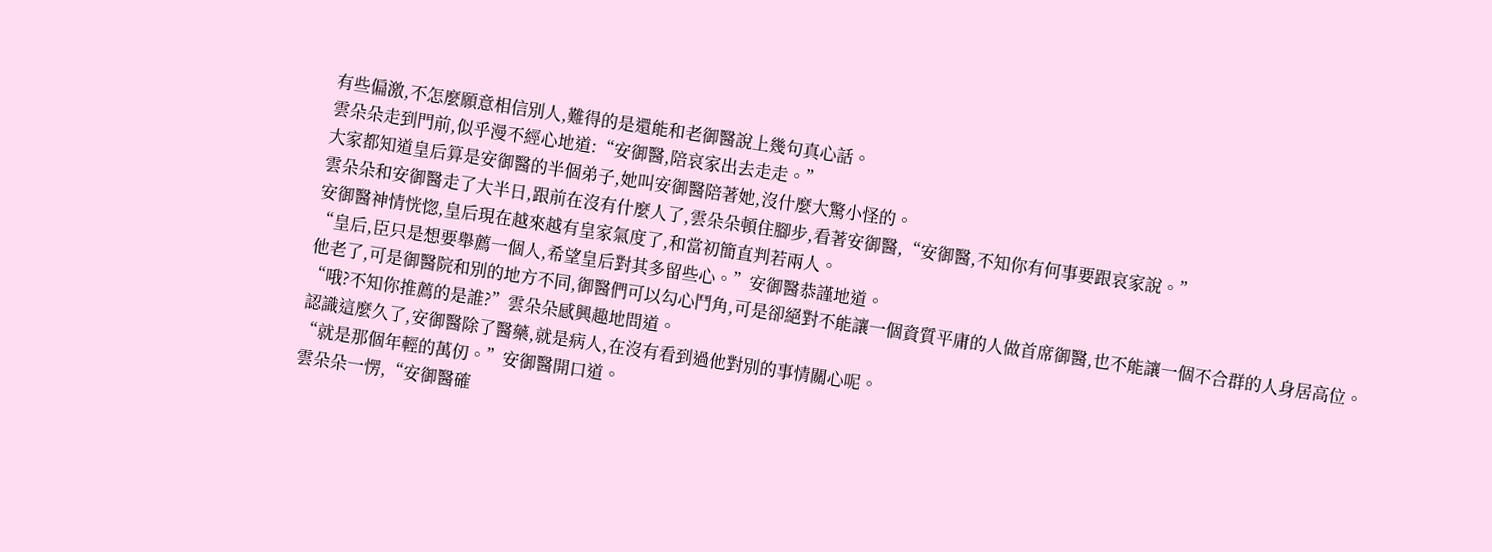有些偏激,不怎麼願意相信別人,難得的是還能和老御醫說上幾句真心話。
雲朵朵走到門前,似乎漫不經心地道:“安御醫,陪哀家出去走走。”
大家都知道皇后算是安御醫的半個弟子,她叫安御醫陪著她,沒什麼大驚小怪的。
雲朵朵和安御醫走了大半日,跟前在沒有什麼人了,雲朵朵頓住腳步,看著安御醫,“安御醫,不知你有何事要跟哀家說。”
安御醫神情恍惚,皇后現在越來越有皇家氣度了,和當初簡直判若兩人。
“皇后,臣只是想要舉薦一個人,希望皇后對其多留些心。”安御醫恭謹地道。
他老了,可是御醫院和別的地方不同,御醫們可以勾心鬥角,可是卻絕對不能讓一個資質平庸的人做首席御醫,也不能讓一個不合群的人身居高位。
“哦?不知你推薦的是誰?”雲朵朵感興趣地問道。
認識這麼久了,安御醫除了醫藥,就是病人,在沒有看到過他對別的事情關心呢。
“就是那個年輕的萬仞。”安御醫開口道。
雲朵朵一愣,“安御醫確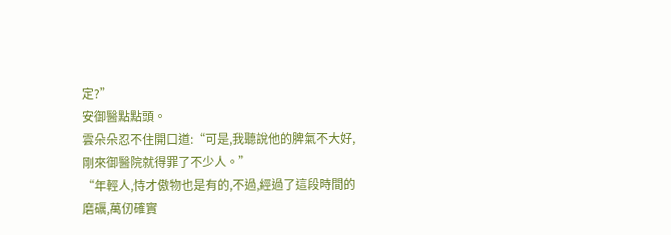定?”
安御醫點點頭。
雲朵朵忍不住開口道:“可是,我聽說他的脾氣不大好,剛來御醫院就得罪了不少人。”
“年輕人,恃才傲物也是有的,不過,經過了這段時間的磨礪,萬仞確實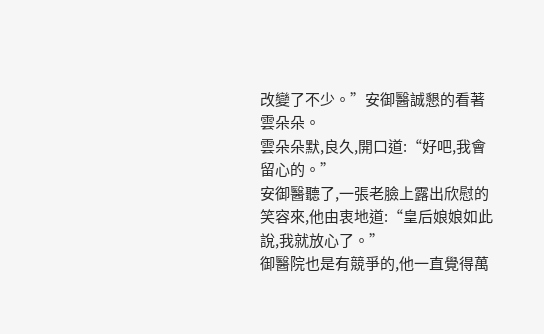改變了不少。”安御醫誠懇的看著雲朵朵。
雲朵朵默,良久,開口道:“好吧,我會留心的。”
安御醫聽了,一張老臉上露出欣慰的笑容來,他由衷地道:“皇后娘娘如此說,我就放心了。”
御醫院也是有競爭的,他一直覺得萬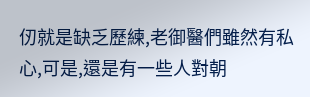仞就是缺乏歷練,老御醫們雖然有私心,可是,還是有一些人對朝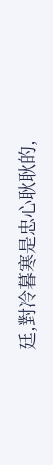廷,對冷暮寒是忠心耿耿的,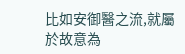比如安御醫之流,就屬於故意為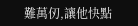難萬仞,讓他快點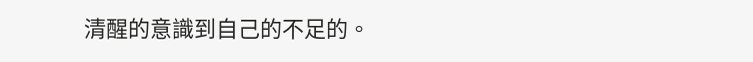清醒的意識到自己的不足的。